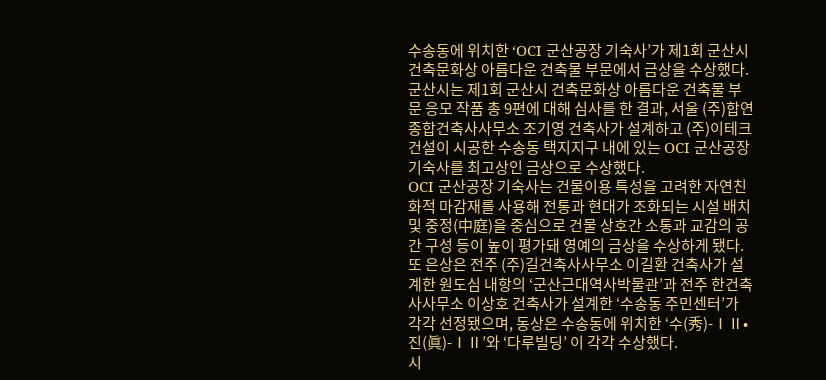수송동에 위치한 ‘OCI 군산공장 기숙사’가 제1회 군산시 건축문화상 아름다운 건축물 부문에서 금상을 수상했다.
군산시는 제1회 군산시 건축문화상 아름다운 건축물 부문 응모 작품 총 9편에 대해 심사를 한 결과, 서울 (주)합연종합건축사사무소 조기영 건축사가 설계하고 (주)이테크건설이 시공한 수송동 택지지구 내에 있는 OCI 군산공장 기숙사를 최고상인 금상으로 수상했다.
OCI 군산공장 기숙사는 건물이용 특성을 고려한 자연친화적 마감재를 사용해 전통과 현대가 조화되는 시설 배치 및 중정(中庭)을 중심으로 건물 상호간 소통과 교감의 공간 구성 등이 높이 평가돼 영예의 금상을 수상하게 됐다.
또 은상은 전주 (주)길건축사사무소 이길환 건축사가 설계한 원도심 내항의 ‘군산근대역사박물관’과 전주 한건축사사무소 이상호 건축사가 설계한 ‘수송동 주민센터’가 각각 선정됐으며, 동상은 수송동에 위치한 ‘수(秀)-ⅠⅡ•진(眞)-ⅠⅡ’와 ‘다루빌딩’ 이 각각 수상했다.
시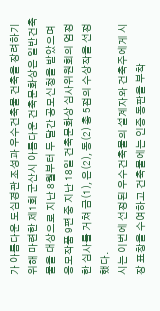가 아름다운 도심경관 조성과 우수건축물 건축을 장려하기 위해 마련한 제1회 군산시 아름다운 건축문화상은 일반건축물을 대상으로 지난 8월부터 두 달간 공모신청을 받았으며 응모작품 9편 중 지난 18일 건축문화상 심사위원회의 엄정한 심사를 거쳐 금(1), 은(2), 동(2) 총 5점의 수상작을 선정했다.
시는 이번에 선정된 우수건축물의 설계자와 건축주에게 시장 표창을 수여하고 건축물에는 인증 동판을 부착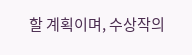할 계획이며, 수상작의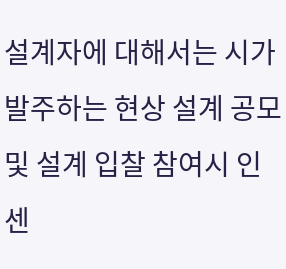설계자에 대해서는 시가 발주하는 현상 설계 공모 및 설계 입찰 참여시 인센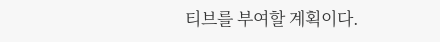티브를 부여할 계획이다.